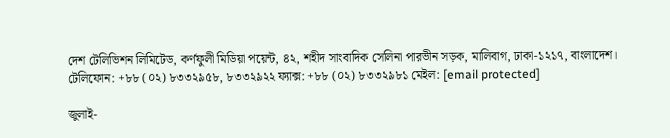দেশ টেলিভিশন লিমিটেড, কর্ণফুলী মিডিয়া পয়েন্ট, ৪২, শহীদ সাংবাদিক সেলিনা পারভীন সড়ক, মালিবাগ, ঢাকা-১২১৭, বাংলাদেশ।
টেলিফোন: +৮৮ (০২) ৮৩৩২৯৫৮, ৮৩৩২৯২২ ফ্যাক্স: +৮৮ (০২) ৮৩৩২৯৮১ মেইল: [email protected]

জুলাই-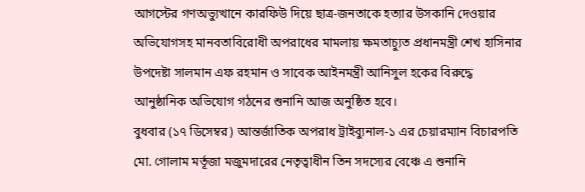আগস্টের গণঅভ্যুত্থানে কারফিউ দিয়ে ছাত্র-জনতাকে হত্যার উসকানি দেওয়ার অভিযোগসহ মানবতাবিরোধী অপরাধের মামলায় ক্ষমতাচ্যুত প্রধানমন্ত্রী শেখ হাসিনার উপদেষ্টা সালমান এফ রহমান ও সাবেক আইনমন্ত্রী আনিসুল হকের বিরুদ্ধে আনুষ্ঠানিক অভিযোগ গঠনের শুনানি আজ অনুষ্ঠিত হবে।
বুধবার (১৭ ডিসেম্বর) আন্তর্জাতিক অপরাধ ট্রাইব্যুনাল-১ এর চেয়ারম্যান বিচারপতি মো. গোলাম মর্তূজা মজুমদারের নেতৃত্বাধীন তিন সদস্যের বেঞ্চে এ শুনানি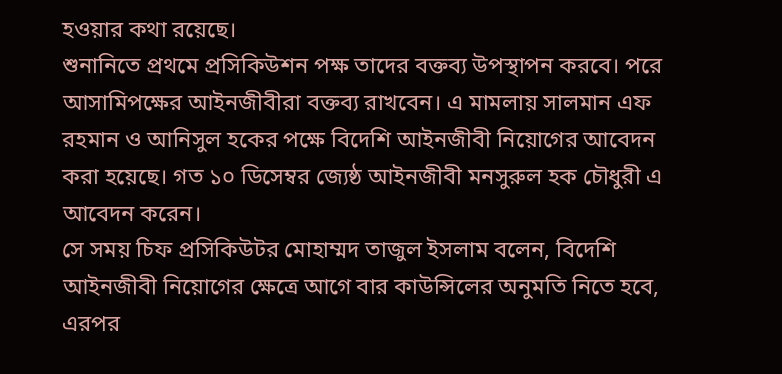হওয়ার কথা রয়েছে।
শুনানিতে প্রথমে প্রসিকিউশন পক্ষ তাদের বক্তব্য উপস্থাপন করবে। পরে আসামিপক্ষের আইনজীবীরা বক্তব্য রাখবেন। এ মামলায় সালমান এফ রহমান ও আনিসুল হকের পক্ষে বিদেশি আইনজীবী নিয়োগের আবেদন করা হয়েছে। গত ১০ ডিসেম্বর জ্যেষ্ঠ আইনজীবী মনসুরুল হক চৌধুরী এ আবেদন করেন।
সে সময় চিফ প্রসিকিউটর মোহাম্মদ তাজুল ইসলাম বলেন, বিদেশি আইনজীবী নিয়োগের ক্ষেত্রে আগে বার কাউন্সিলের অনুমতি নিতে হবে, এরপর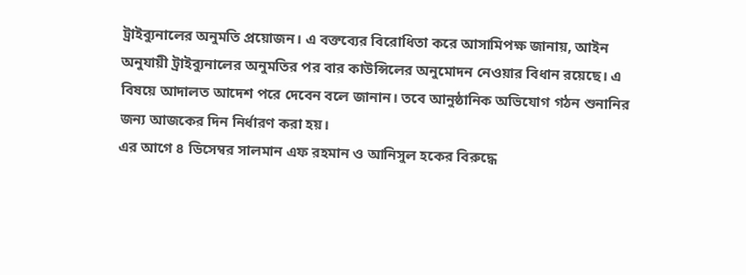ট্রাইব্যুনালের অনুমতি প্রয়োজন। এ বক্তব্যের বিরোধিতা করে আসামিপক্ষ জানায়, আইন অনুযায়ী ট্রাইব্যুনালের অনুমতির পর বার কাউন্সিলের অনুমোদন নেওয়ার বিধান রয়েছে। এ বিষয়ে আদালত আদেশ পরে দেবেন বলে জানান। তবে আনুষ্ঠানিক অভিযোগ গঠন শুনানির জন্য আজকের দিন নির্ধারণ করা হয়।
এর আগে ৪ ডিসেম্বর সালমান এফ রহমান ও আনিসুল হকের বিরুদ্ধে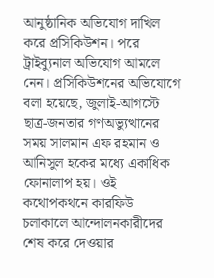আনুষ্ঠানিক অভিযোগ দাখিল করে প্রসিকিউশন। পরে ট্রাইব্যুনাল অভিযোগ আমলে নেন। প্রসিকিউশনের অভিযোগে বলা হয়েছে, জুলাই-আগস্টে ছাত্র-জনতার গণঅভ্যুত্থানের সময় সালমান এফ রহমান ও আনিসুল হকের মধ্যে একাধিক ফোনালাপ হয়। ওই কথোপকথনে কারফিউ চলাকালে আন্দোলনকারীদের শেষ করে দেওয়ার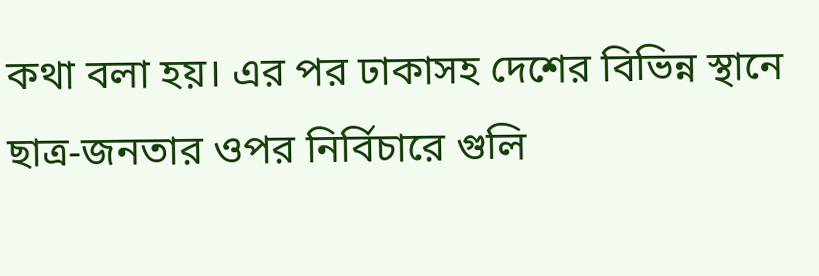কথা বলা হয়। এর পর ঢাকাসহ দেশের বিভিন্ন স্থানে ছাত্র-জনতার ওপর নির্বিচারে গুলি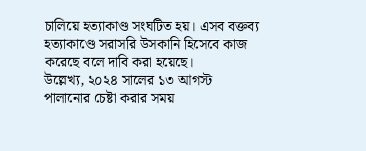চালিয়ে হত্যাকাণ্ড সংঘটিত হয়। এসব বক্তব্য হত্যাকাণ্ডে সরাসরি উসকানি হিসেবে কাজ করেছে বলে দাবি করা হয়েছে।
উল্লেখ্য, ২০২৪ সালের ১৩ আগস্ট পালানোর চেষ্টা করার সময়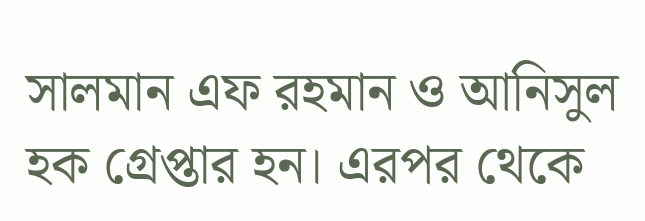সালমান এফ রহমান ও আনিসুল হক গ্রেপ্তার হন। এরপর থেকে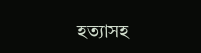হত্যাসহ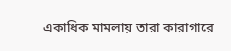একাধিক মামলায় তারা কারাগারে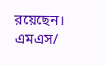রয়েছেন।
এমএস/